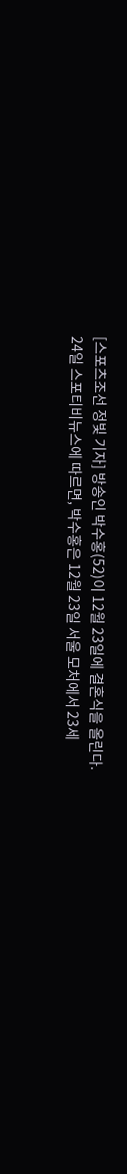[스포츠조선 정빛 기자] 방송인 박수홍(52)이 12월 23일에 결혼식을 올린다.
24일 스포티비뉴스에 따르면, 박수홍은 12월 23일 서울 모처에서 23세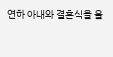연하 아내와 결혼식을 올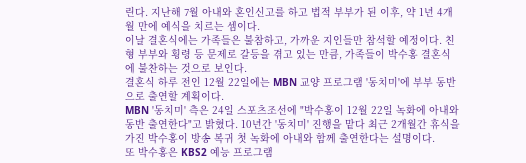린다. 지난해 7월 아내와 혼인신고를 하고 법적 부부가 된 이후, 약 1년 4개월 만에 예식을 치르는 셈이다.
이날 결혼식에는 가족들은 불참하고, 가까운 지인들만 참석할 예정이다. 친형 부부와 횡령 등 문제로 갈등을 겪고 있는 만큼, 가족들이 박수홍 결혼식에 불찬하는 것으로 보인다.
결혼식 하루 전인 12월 22일에는 MBN 교양 프로그램 '동치미'에 부부 동반으로 출연할 계획이다.
MBN '동치미' 측은 24일 스포츠조선에 "박수홍이 12월 22일 녹화에 아내와 동반 출연한다"고 밝혔다. 10년간 '동치미' 진행을 맡다 최근 2개월간 휴식을 가진 박수홍이 방송 복귀 첫 녹화에 아내와 함께 출연한다는 설명이다.
또 박수홍은 KBS2 예능 프로그램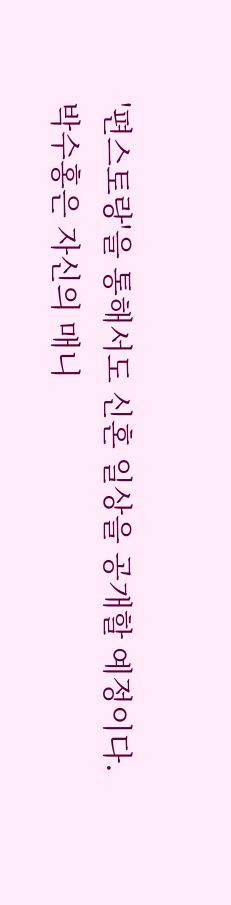'편스토랑'을 통해서도 신혼 일상을 공개할 예정이다.
박수홍은 자신의 매니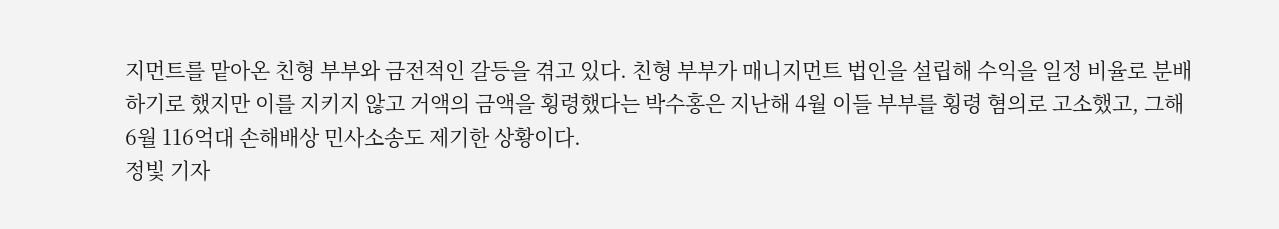지먼트를 맡아온 친형 부부와 금전적인 갈등을 겪고 있다. 친형 부부가 매니지먼트 법인을 설립해 수익을 일정 비율로 분배하기로 했지만 이를 지키지 않고 거액의 금액을 횡령했다는 박수홍은 지난해 4월 이들 부부를 횡령 혐의로 고소했고, 그해 6월 116억대 손해배상 민사소송도 제기한 상황이다.
정빛 기자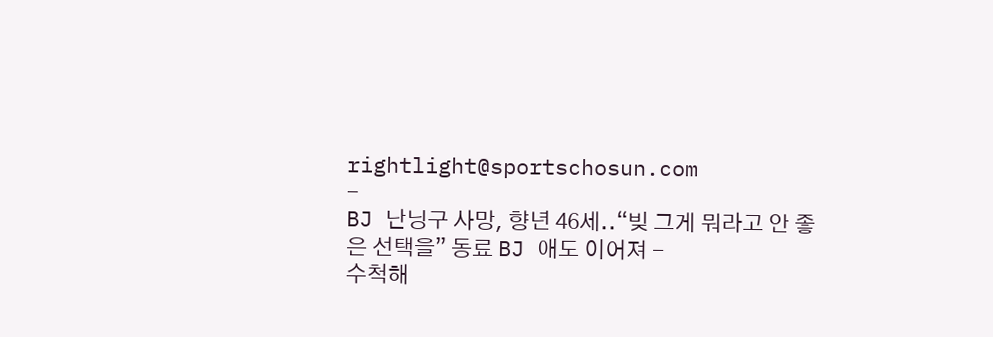rightlight@sportschosun.com
-
BJ 난닝구 사망, 향년 46세..“빚 그게 뭐라고 안 좋은 선택을” 동료 BJ 애도 이어져 -
수척해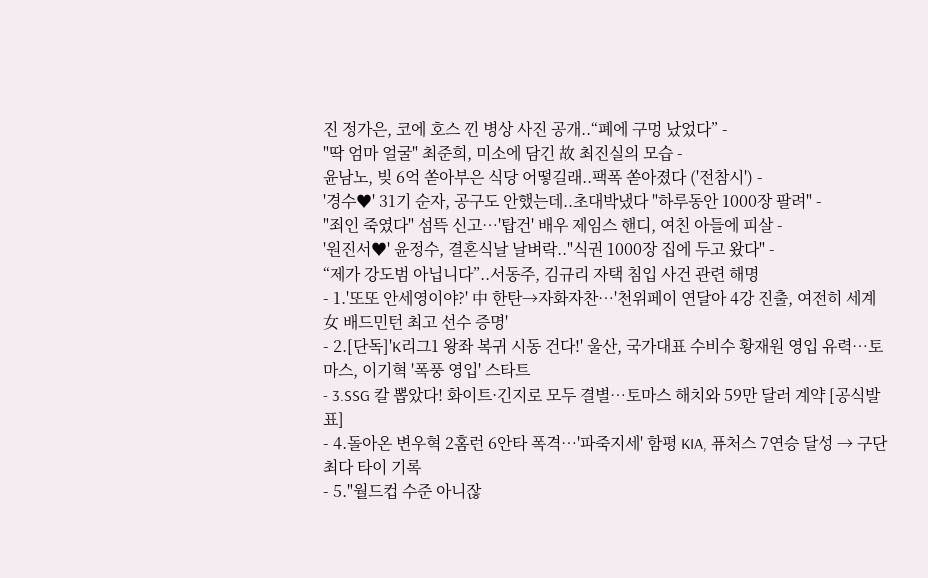진 정가은, 코에 호스 낀 병상 사진 공개..“폐에 구멍 났었다” -
"딱 엄마 얼굴" 최준희, 미소에 담긴 故 최진실의 모습 -
윤남노, 빚 6억 쏟아부은 식당 어떻길래..팩폭 쏟아졌다 ('전참시') -
'경수♥' 31기 순자, 공구도 안했는데..초대박냈다 "하루동안 1000장 팔려" -
"죄인 죽였다" 섬뜩 신고…'탑건' 배우 제임스 핸디, 여친 아들에 피살 -
'원진서♥' 윤정수, 결혼식날 날벼락.."식권 1000장 집에 두고 왔다" -
“제가 강도범 아닙니다”..서동주, 김규리 자택 침입 사건 관련 해명
- 1.'또또 안세영이야?' 中 한탄→자화자찬…'천위페이 연달아 4강 진출, 여전히 세계 女 배드민턴 최고 선수 증명'
- 2.[단독]'K리그1 왕좌 복귀 시동 건다!' 울산, 국가대표 수비수 황재원 영입 유력…토마스, 이기혁 '폭풍 영입' 스타트
- 3.SSG 칼 뽑았다! 화이트·긴지로 모두 결별…토마스 해치와 59만 달러 계약 [공식발표]
- 4.돌아온 변우혁 2홈런 6안타 폭격…'파죽지세' 함평 KIA, 퓨처스 7연승 달성 → 구단 최다 타이 기록
- 5."월드컵 수준 아니잖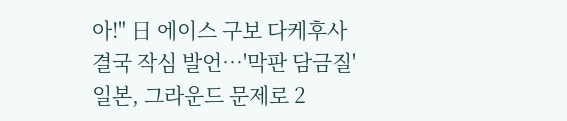아!" 日 에이스 구보 다케후사 결국 작심 발언…'막판 담금질' 일본, 그라운드 문제로 2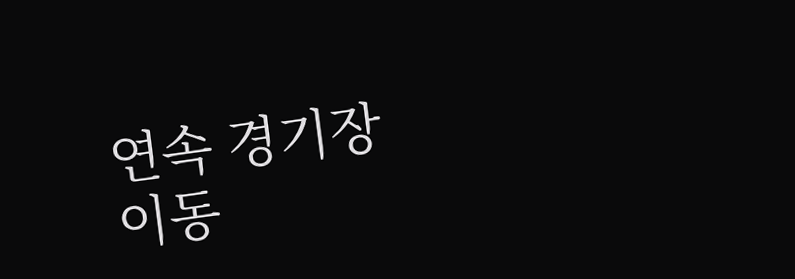연속 경기장 이동